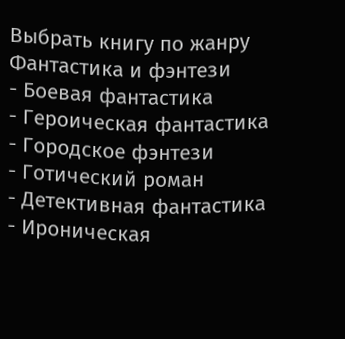Выбрать книгу по жанру
Фантастика и фэнтези
- Боевая фантастика
- Героическая фантастика
- Городское фэнтези
- Готический роман
- Детективная фантастика
- Ироническая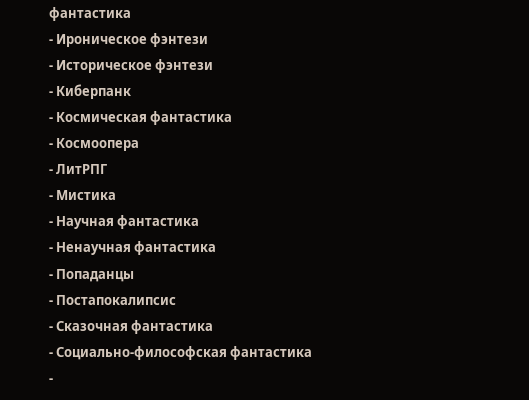фантастика
- Ироническое фэнтези
- Историческое фэнтези
- Киберпанк
- Космическая фантастика
- Космоопера
- ЛитРПГ
- Мистика
- Научная фантастика
- Ненаучная фантастика
- Попаданцы
- Постапокалипсис
- Сказочная фантастика
- Социально-философская фантастика
-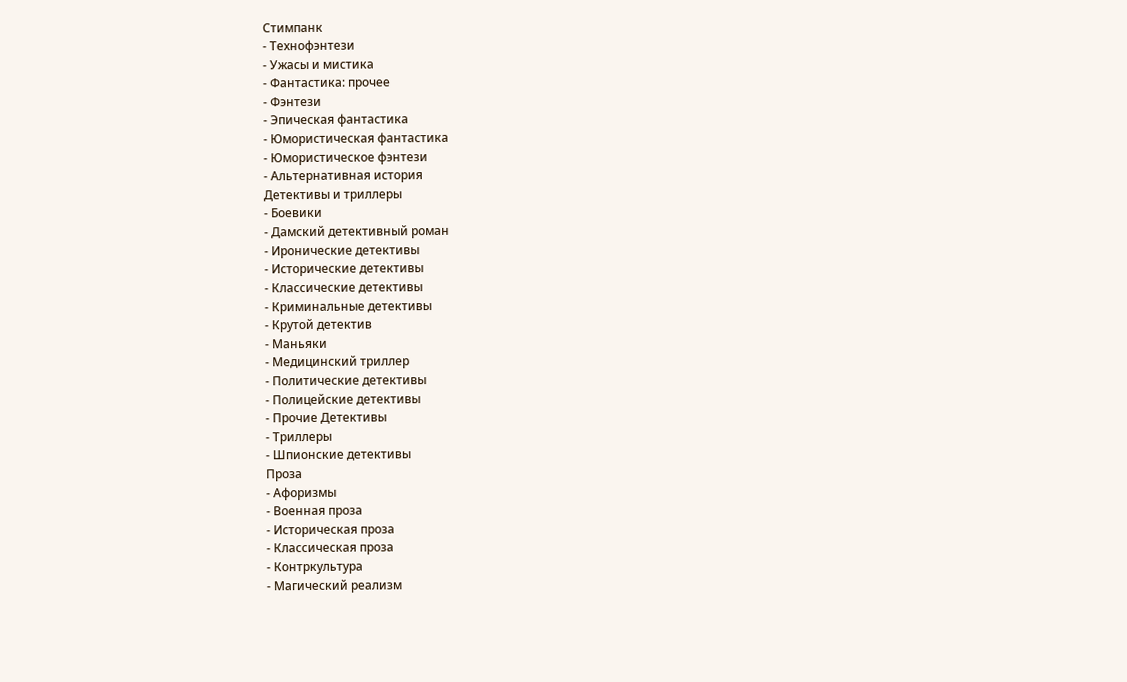Стимпанк
- Технофэнтези
- Ужасы и мистика
- Фантастика: прочее
- Фэнтези
- Эпическая фантастика
- Юмористическая фантастика
- Юмористическое фэнтези
- Альтернативная история
Детективы и триллеры
- Боевики
- Дамский детективный роман
- Иронические детективы
- Исторические детективы
- Классические детективы
- Криминальные детективы
- Крутой детектив
- Маньяки
- Медицинский триллер
- Политические детективы
- Полицейские детективы
- Прочие Детективы
- Триллеры
- Шпионские детективы
Проза
- Афоризмы
- Военная проза
- Историческая проза
- Классическая проза
- Контркультура
- Магический реализм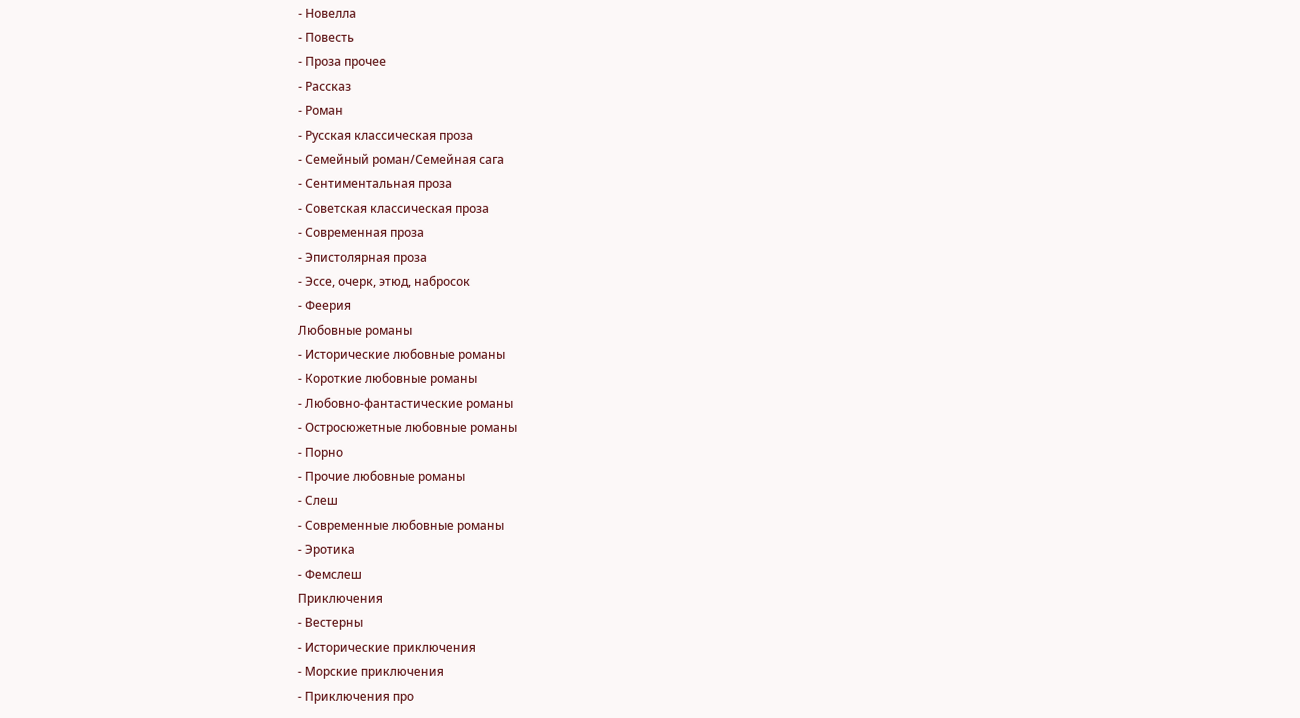- Новелла
- Повесть
- Проза прочее
- Рассказ
- Роман
- Русская классическая проза
- Семейный роман/Семейная сага
- Сентиментальная проза
- Советская классическая проза
- Современная проза
- Эпистолярная проза
- Эссе, очерк, этюд, набросок
- Феерия
Любовные романы
- Исторические любовные романы
- Короткие любовные романы
- Любовно-фантастические романы
- Остросюжетные любовные романы
- Порно
- Прочие любовные романы
- Слеш
- Современные любовные романы
- Эротика
- Фемслеш
Приключения
- Вестерны
- Исторические приключения
- Морские приключения
- Приключения про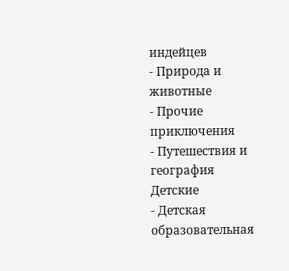индейцев
- Природа и животные
- Прочие приключения
- Путешествия и география
Детские
- Детская образовательная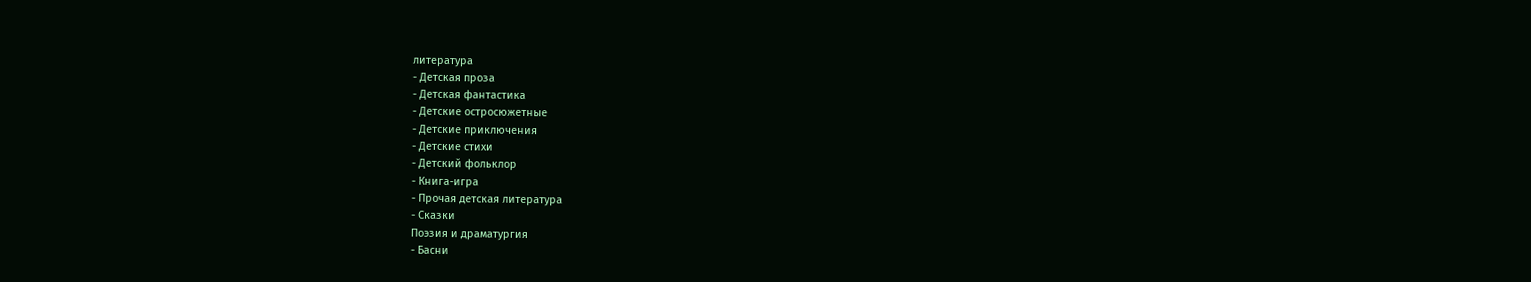литература
- Детская проза
- Детская фантастика
- Детские остросюжетные
- Детские приключения
- Детские стихи
- Детский фольклор
- Книга-игра
- Прочая детская литература
- Сказки
Поэзия и драматургия
- Басни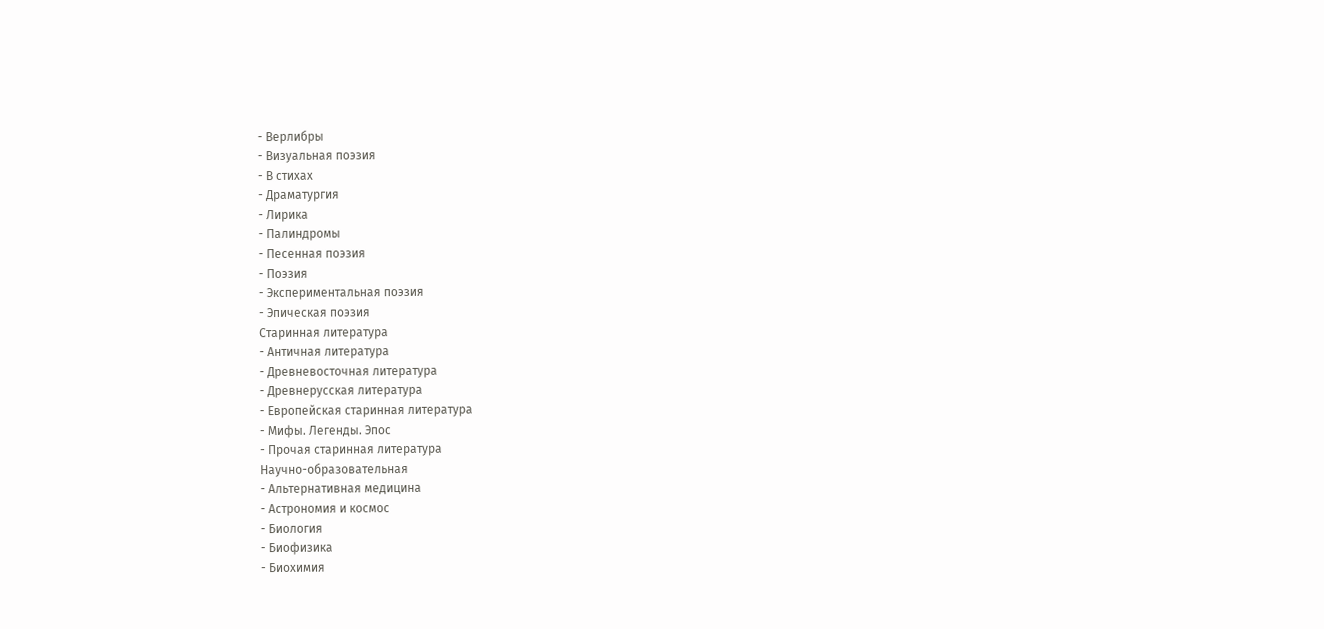- Верлибры
- Визуальная поэзия
- В стихах
- Драматургия
- Лирика
- Палиндромы
- Песенная поэзия
- Поэзия
- Экспериментальная поэзия
- Эпическая поэзия
Старинная литература
- Античная литература
- Древневосточная литература
- Древнерусская литература
- Европейская старинная литература
- Мифы. Легенды. Эпос
- Прочая старинная литература
Научно-образовательная
- Альтернативная медицина
- Астрономия и космос
- Биология
- Биофизика
- Биохимия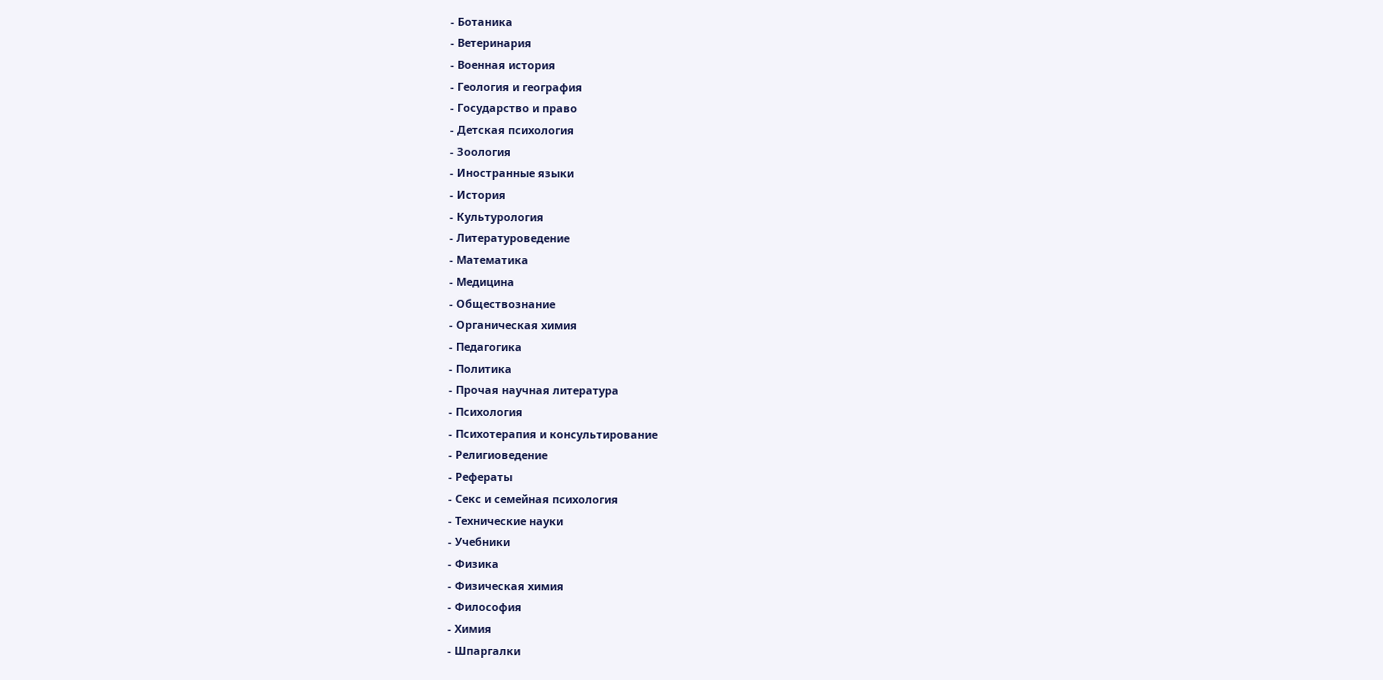- Ботаника
- Ветеринария
- Военная история
- Геология и география
- Государство и право
- Детская психология
- Зоология
- Иностранные языки
- История
- Культурология
- Литературоведение
- Математика
- Медицина
- Обществознание
- Органическая химия
- Педагогика
- Политика
- Прочая научная литература
- Психология
- Психотерапия и консультирование
- Религиоведение
- Рефераты
- Секс и семейная психология
- Технические науки
- Учебники
- Физика
- Физическая химия
- Философия
- Химия
- Шпаргалки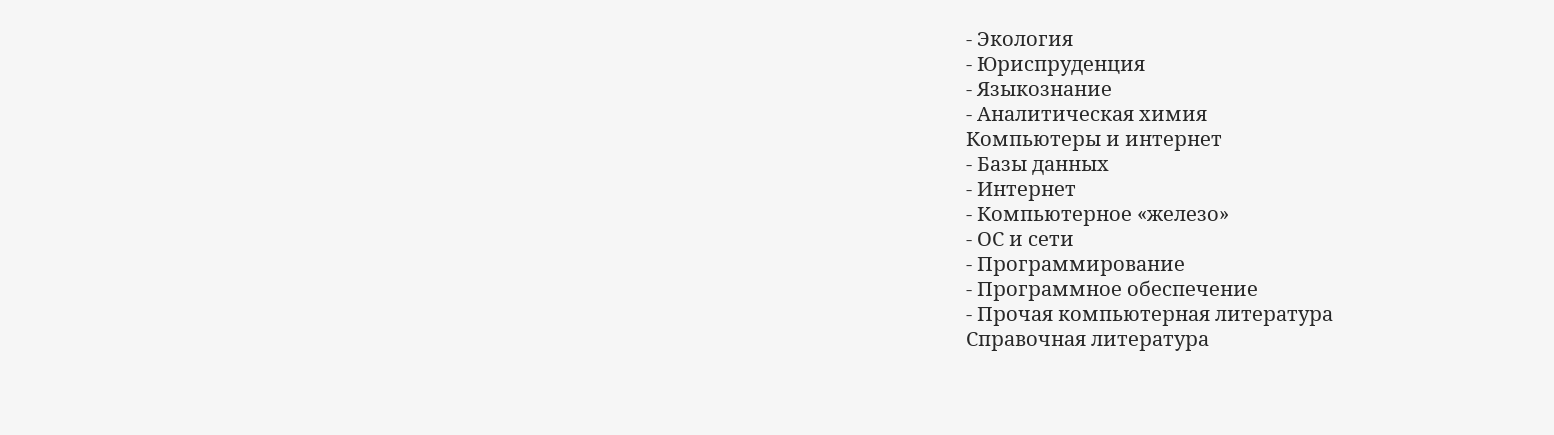- Экология
- Юриспруденция
- Языкознание
- Аналитическая химия
Компьютеры и интернет
- Базы данных
- Интернет
- Компьютерное «железо»
- ОС и сети
- Программирование
- Программное обеспечение
- Прочая компьютерная литература
Справочная литература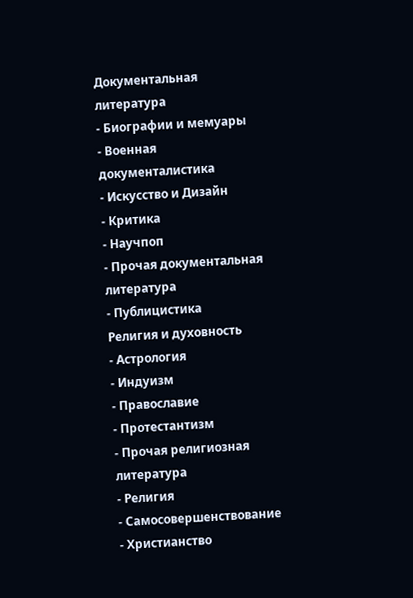Документальная литература
- Биографии и мемуары
- Военная документалистика
- Искусство и Дизайн
- Критика
- Научпоп
- Прочая документальная литература
- Публицистика
Религия и духовность
- Астрология
- Индуизм
- Православие
- Протестантизм
- Прочая религиозная литература
- Религия
- Самосовершенствование
- Христианство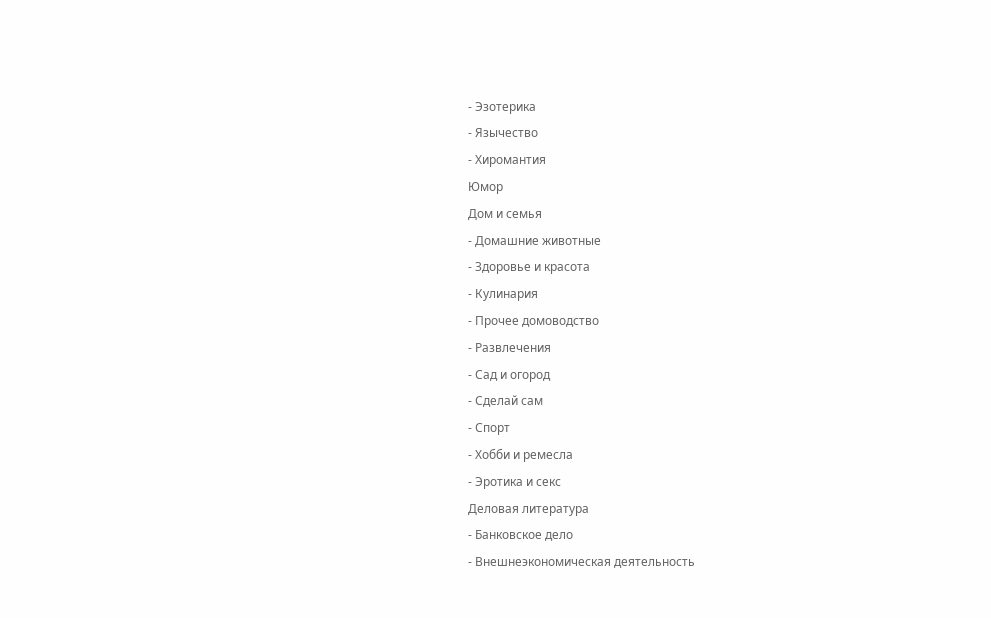- Эзотерика
- Язычество
- Хиромантия
Юмор
Дом и семья
- Домашние животные
- Здоровье и красота
- Кулинария
- Прочее домоводство
- Развлечения
- Сад и огород
- Сделай сам
- Спорт
- Хобби и ремесла
- Эротика и секс
Деловая литература
- Банковское дело
- Внешнеэкономическая деятельность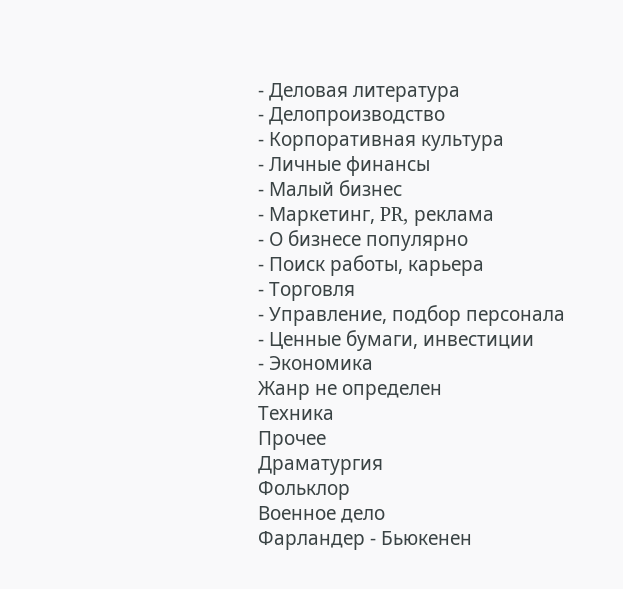- Деловая литература
- Делопроизводство
- Корпоративная культура
- Личные финансы
- Малый бизнес
- Маркетинг, PR, реклама
- О бизнесе популярно
- Поиск работы, карьера
- Торговля
- Управление, подбор персонала
- Ценные бумаги, инвестиции
- Экономика
Жанр не определен
Техника
Прочее
Драматургия
Фольклор
Военное дело
Фарландер - Бьюкенен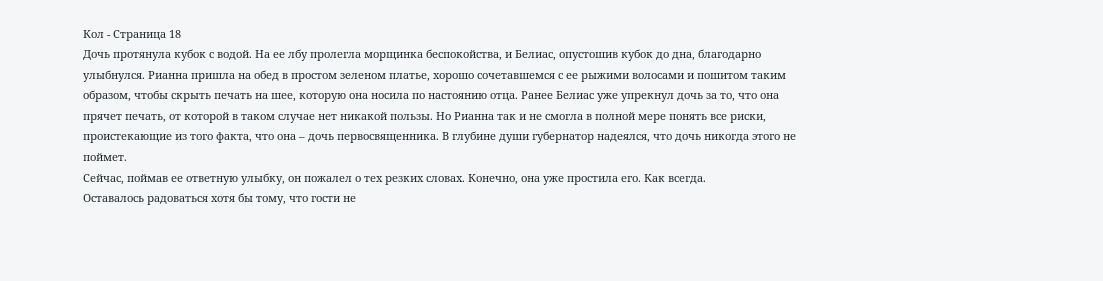Кол - Страница 18
Дочь протянула кубок с водой. На ее лбу пролегла морщинка беспокойства, и Белиас, опустошив кубок до дна, благодарно улыбнулся. Рианна пришла на обед в простом зеленом платье, хорошо сочетавшемся с ее рыжими волосами и пошитом таким образом, чтобы скрыть печать на шее, которую она носила по настоянию отца. Ранее Белиас уже упрекнул дочь за то, что она прячет печать, от которой в таком случае нет никакой пользы. Но Рианна так и не смогла в полной мере понять все риски, проистекающие из того факта, что она – дочь первосвященника. В глубине души губернатор надеялся, что дочь никогда этого не поймет.
Сейчас, поймав ее ответную улыбку, он пожалел о тех резких словах. Конечно, она уже простила его. Как всегда.
Оставалось радоваться хотя бы тому, что гости не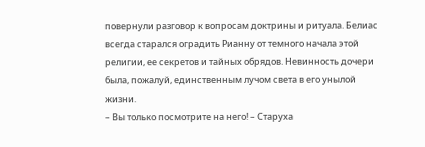повернули разговор к вопросам доктрины и ритуала. Белиас всегда старался оградить Рианну от темного начала этой религии, ее секретов и тайных обрядов. Невинность дочери была, пожалуй, единственным лучом света в его унылой жизни.
– Вы только посмотрите на него! – Старуха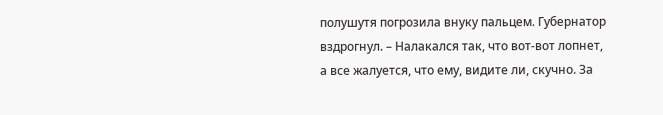полушутя погрозила внуку пальцем. Губернатор вздрогнул. – Налакался так, что вот-вот лопнет, а все жалуется, что ему, видите ли, скучно. За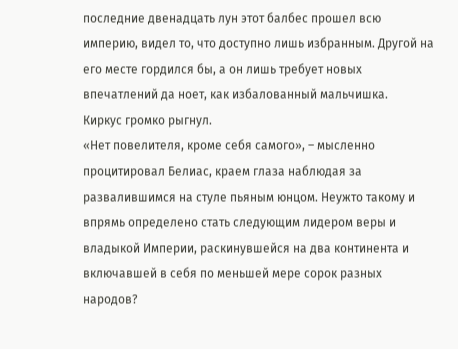последние двенадцать лун этот балбес прошел всю империю, видел то, что доступно лишь избранным. Другой на его месте гордился бы, а он лишь требует новых впечатлений да ноет, как избалованный мальчишка.
Киркус громко рыгнул.
«Нет повелителя, кроме себя самого», – мысленно процитировал Белиас, краем глаза наблюдая за развалившимся на стуле пьяным юнцом. Неужто такому и впрямь определено стать следующим лидером веры и владыкой Империи, раскинувшейся на два континента и включавшей в себя по меньшей мере сорок разных народов?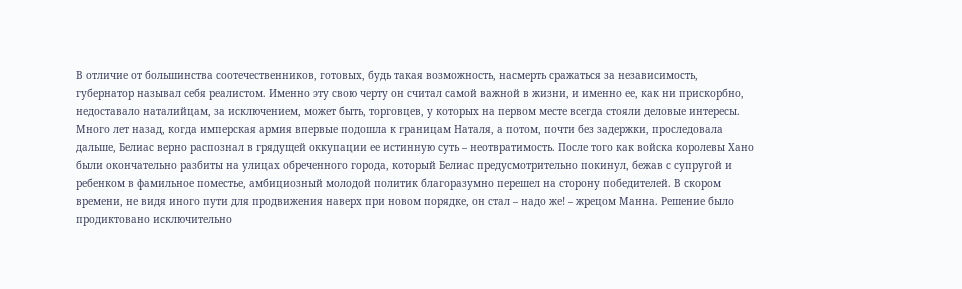В отличие от большинства соотечественников, готовых, будь такая возможность, насмерть сражаться за независимость, губернатор называл себя реалистом. Именно эту свою черту он считал самой важной в жизни, и именно ее, как ни прискорбно, недоставало наталийцам, за исключением, может быть, торговцев, у которых на первом месте всегда стояли деловые интересы.
Много лет назад, когда имперская армия впервые подошла к границам Наталя, а потом, почти без задержки, проследовала дальше, Белиас верно распознал в грядущей оккупации ее истинную суть – неотвратимость. После того как войска королевы Хано были окончательно разбиты на улицах обреченного города, который Белиас предусмотрительно покинул, бежав с супругой и ребенком в фамильное поместье, амбициозный молодой политик благоразумно перешел на сторону победителей. В скором времени, не видя иного пути для продвижения наверх при новом порядке, он стал – надо же! – жрецом Манна. Решение было продиктовано исключительно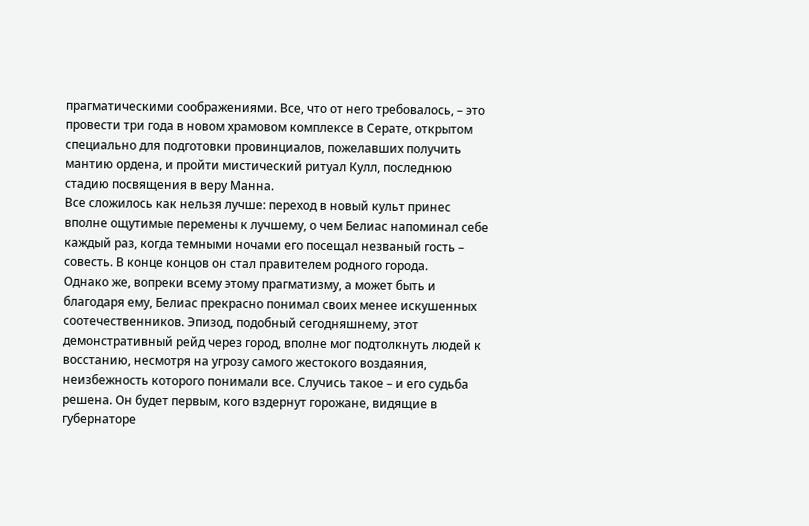прагматическими соображениями. Все, что от него требовалось, – это провести три года в новом храмовом комплексе в Серате, открытом специально для подготовки провинциалов, пожелавших получить мантию ордена, и пройти мистический ритуал Кулл, последнюю стадию посвящения в веру Манна.
Все сложилось как нельзя лучше: переход в новый культ принес вполне ощутимые перемены к лучшему, о чем Белиас напоминал себе каждый раз, когда темными ночами его посещал незваный гость – совесть. В конце концов он стал правителем родного города.
Однако же, вопреки всему этому прагматизму, а может быть и благодаря ему, Белиас прекрасно понимал своих менее искушенных соотечественников. Эпизод, подобный сегодняшнему, этот демонстративный рейд через город, вполне мог подтолкнуть людей к восстанию, несмотря на угрозу самого жестокого воздаяния, неизбежность которого понимали все. Случись такое – и его судьба решена. Он будет первым, кого вздернут горожане, видящие в губернаторе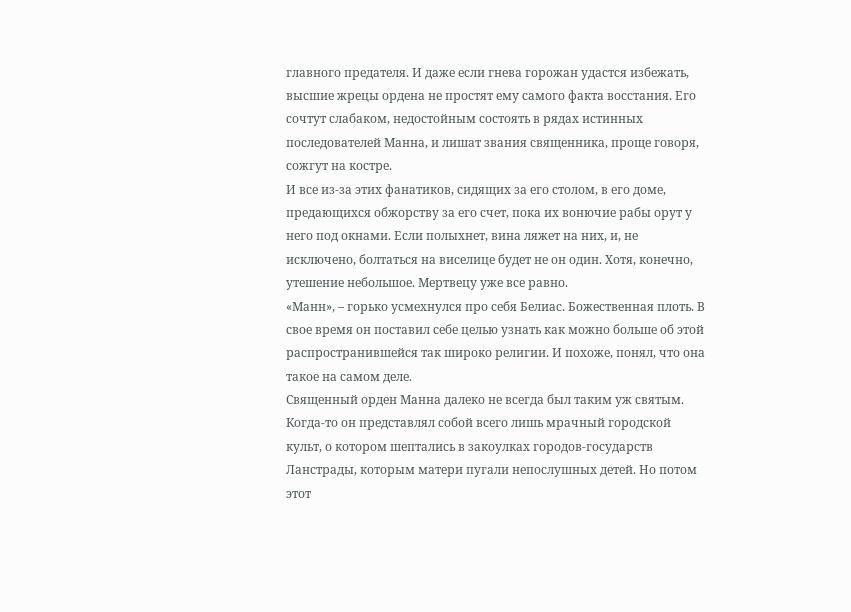главного предателя. И даже если гнева горожан удастся избежать, высшие жрецы ордена не простят ему самого факта восстания. Его сочтут слабаком, недостойным состоять в рядах истинных последователей Манна, и лишат звания священника, проще говоря, сожгут на костре.
И все из-за этих фанатиков, сидящих за его столом, в его доме, предающихся обжорству за его счет, пока их вонючие рабы орут у него под окнами. Если полыхнет, вина ляжет на них, и, не исключено, болтаться на виселице будет не он один. Хотя, конечно, утешение небольшое. Мертвецу уже все равно.
«Манн», – горько усмехнулся про себя Белиас. Божественная плоть. В свое время он поставил себе целью узнать как можно больше об этой распространившейся так широко религии. И похоже, понял, что она такое на самом деле.
Священный орден Манна далеко не всегда был таким уж святым. Когда-то он представлял собой всего лишь мрачный городской культ, о котором шептались в закоулках городов-государств Ланстрады, которым матери пугали непослушных детей. Но потом этот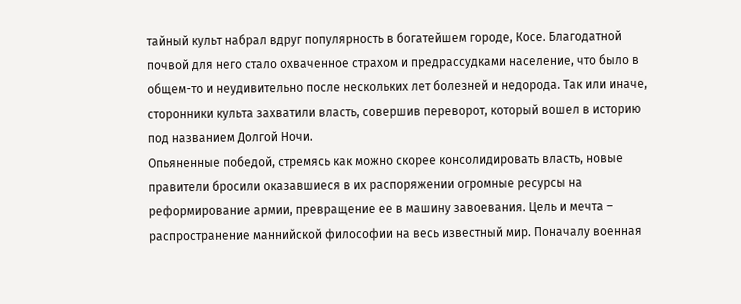тайный культ набрал вдруг популярность в богатейшем городе, Косе. Благодатной почвой для него стало охваченное страхом и предрассудками население, что было в общем-то и неудивительно после нескольких лет болезней и недорода. Так или иначе, сторонники культа захватили власть, совершив переворот, который вошел в историю под названием Долгой Ночи.
Опьяненные победой, стремясь как можно скорее консолидировать власть, новые правители бросили оказавшиеся в их распоряжении огромные ресурсы на реформирование армии, превращение ее в машину завоевания. Цель и мечта – распространение маннийской философии на весь известный мир. Поначалу военная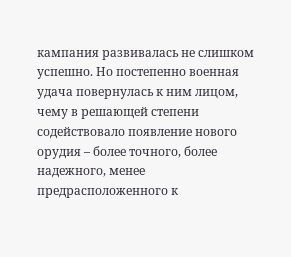кампания развивалась не слишком успешно. Но постепенно военная удача повернулась к ним лицом, чему в решающей степени содействовало появление нового орудия – более точного, более надежного, менее предрасположенного к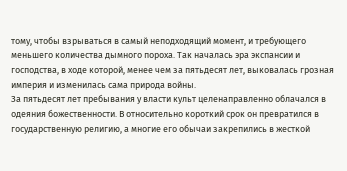тому, чтобы взрываться в самый неподходящий момент, и требующего меньшего количества дымного пороха. Так началась эра экспансии и господства, в ходе которой, менее чем за пятьдесят лет, выковалась грозная империя и изменилась сама природа войны.
За пятьдесят лет пребывания у власти культ целенаправленно облачался в одеяния божественности. В относительно короткий срок он превратился в государственную религию, а многие его обычаи закрепились в жесткой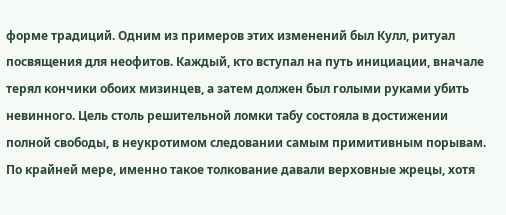форме традиций. Одним из примеров этих изменений был Кулл, ритуал посвящения для неофитов. Каждый, кто вступал на путь инициации, вначале терял кончики обоих мизинцев, а затем должен был голыми руками убить невинного. Цель столь решительной ломки табу состояла в достижении полной свободы, в неукротимом следовании самым примитивным порывам.
По крайней мере, именно такое толкование давали верховные жрецы, хотя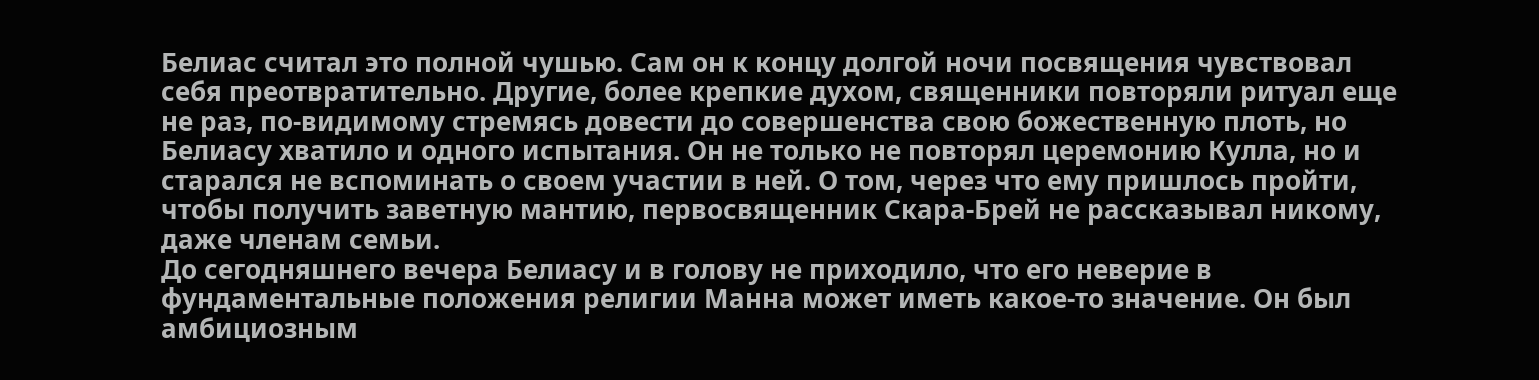Белиас считал это полной чушью. Сам он к концу долгой ночи посвящения чувствовал себя преотвратительно. Другие, более крепкие духом, священники повторяли ритуал еще не раз, по-видимому стремясь довести до совершенства свою божественную плоть, но Белиасу хватило и одного испытания. Он не только не повторял церемонию Кулла, но и старался не вспоминать о своем участии в ней. О том, через что ему пришлось пройти, чтобы получить заветную мантию, первосвященник Скара-Брей не рассказывал никому, даже членам семьи.
До сегодняшнего вечера Белиасу и в голову не приходило, что его неверие в фундаментальные положения религии Манна может иметь какое-то значение. Он был амбициозным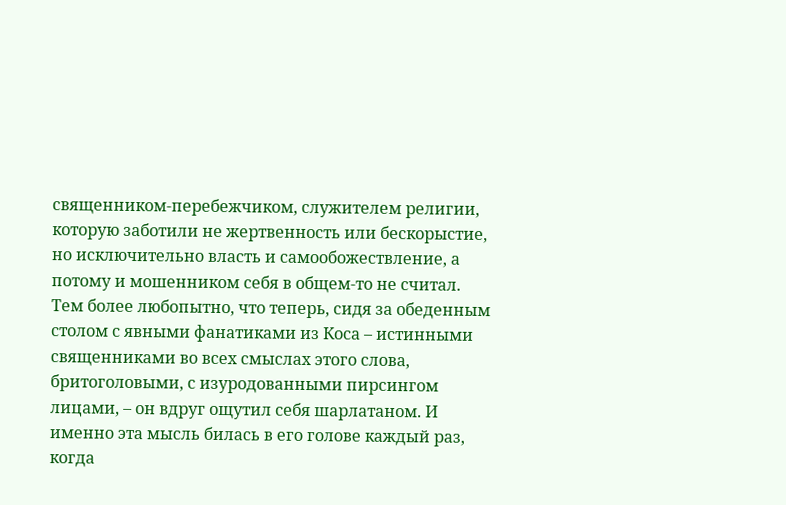священником-перебежчиком, служителем религии, которую заботили не жертвенность или бескорыстие, но исключительно власть и самообожествление, а потому и мошенником себя в общем-то не считал.
Тем более любопытно, что теперь, сидя за обеденным столом с явными фанатиками из Коса – истинными священниками во всех смыслах этого слова, бритоголовыми, с изуродованными пирсингом лицами, – он вдруг ощутил себя шарлатаном. И именно эта мысль билась в его голове каждый раз, когда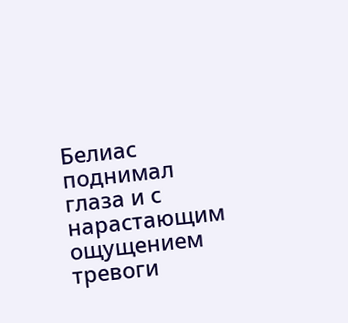Белиас поднимал глаза и с нарастающим ощущением тревоги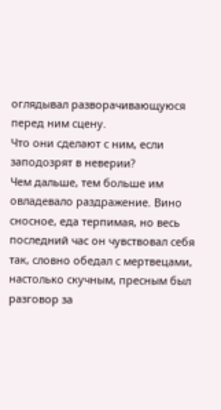оглядывал разворачивающуюся перед ним сцену.
Что они сделают с ним, если заподозрят в неверии?
Чем дальше, тем больше им овладевало раздражение. Вино сносное, еда терпимая, но весь последний час он чувствовал себя так, словно обедал с мертвецами, настолько скучным, пресным был разговор за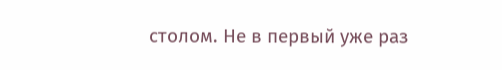столом. Не в первый уже раз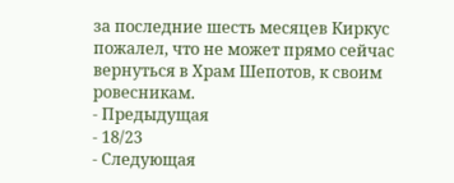за последние шесть месяцев Киркус пожалел, что не может прямо сейчас вернуться в Храм Шепотов, к своим ровесникам.
- Предыдущая
- 18/23
- Следующая